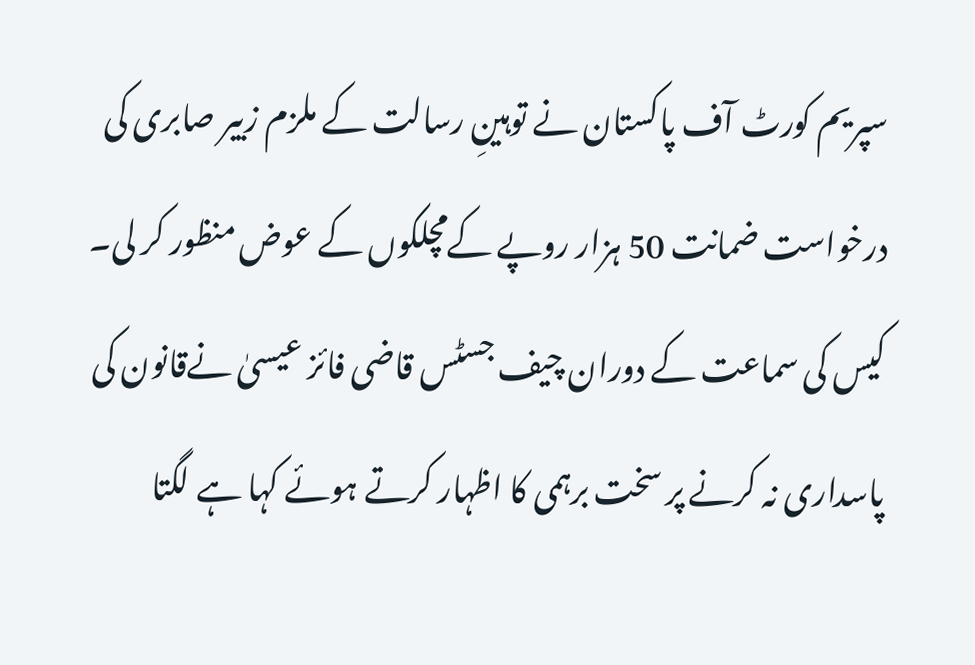سپریم کورٹ آف پاکستان نے توہینِ رسالت کے ملزم زبیر صابری کی درخواست ضمانت 50 ہزار روپے کےمچلکوں کے عوض منظور کر لی۔
کیس کی سماعت کے دوران چیف جسٹس قاضی فائز عیسیٰ نےقانون کی پاسداری نہ کرنے پر سخت برہمی کا اظہار کرتے ہوئے کہا ہے لگتا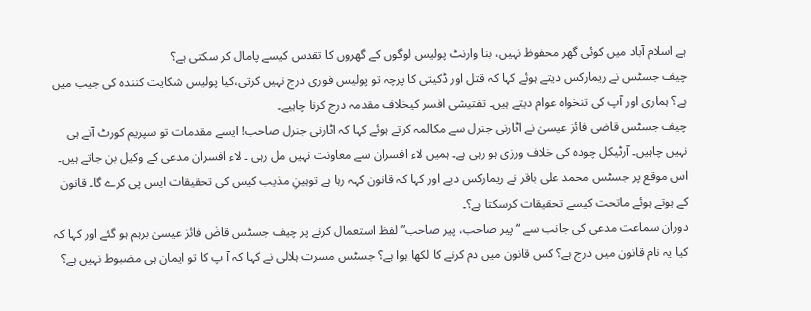ہے اسلام آباد میں کوئی گھر محفوظ نہیں، بنا وارنٹ پولیس لوگوں کے گھروں کا تقدس کیسے پامال کر سکتی ہے؟
چیف جسٹس نے ریمارکس دیتے ہوئے کہا کہ قتل اور ڈکیتی کا پرچہ تو پولیس فوری درج نہیں کرتی،کیا پولیس شکایت کنندہ کی جیب میں ہے؟ ہماری اور آپ کی تنخواہ عوام دیتے ہیں۔ تفتیشی افسر کیخلاف مقدمہ درج کرنا چاہیے۔
چیف جسٹس قاضی فائز عیسیٰ نے اٹارنی جنرل سے مکالمہ کرتے ہوئے کہا کہ اٹارنی جنرل صاحب! ایسے مقدمات تو سپریم کورٹ آنے ہی نہیں چاہیں۔ آرٹیکل چودہ کی خلاف ورزی ہو رہی ہے۔ ہمیں لاء افسران سے معاونت نہیں مل رہی ۔ لاء افسران مدعی کے وکیل بن جاتے ہیں۔
اس موقع پر جسٹس محمد علی باقر نے ریمارکس دیے اور کہا کہ قانون کہہ رہا ہے توہینِ مذیب کیس کی تحقیقات ایس پی کرے گا۔ قانون کے ہوتے ہوئے ماتحت کیسے تحقیقات کرسکتا ہے؟۔
دوران سماعت مدعی کی جانب سے “پیر صاحب، پیر صاحب” لفظ استعمال کرنے پر چیف جسٹس قاضٰ فائز عیسیٰ برہم ہو گئے اور کہا کہ کیا یہ نام قانون میں درج ہے؟ کس قانون میں دم کرنے کا لکھا ہوا ہے؟ جسٹس مسرت ہلالی نے کہا کہ آ پ کا تو ایمان ہی مضبوط نہیں ہے؟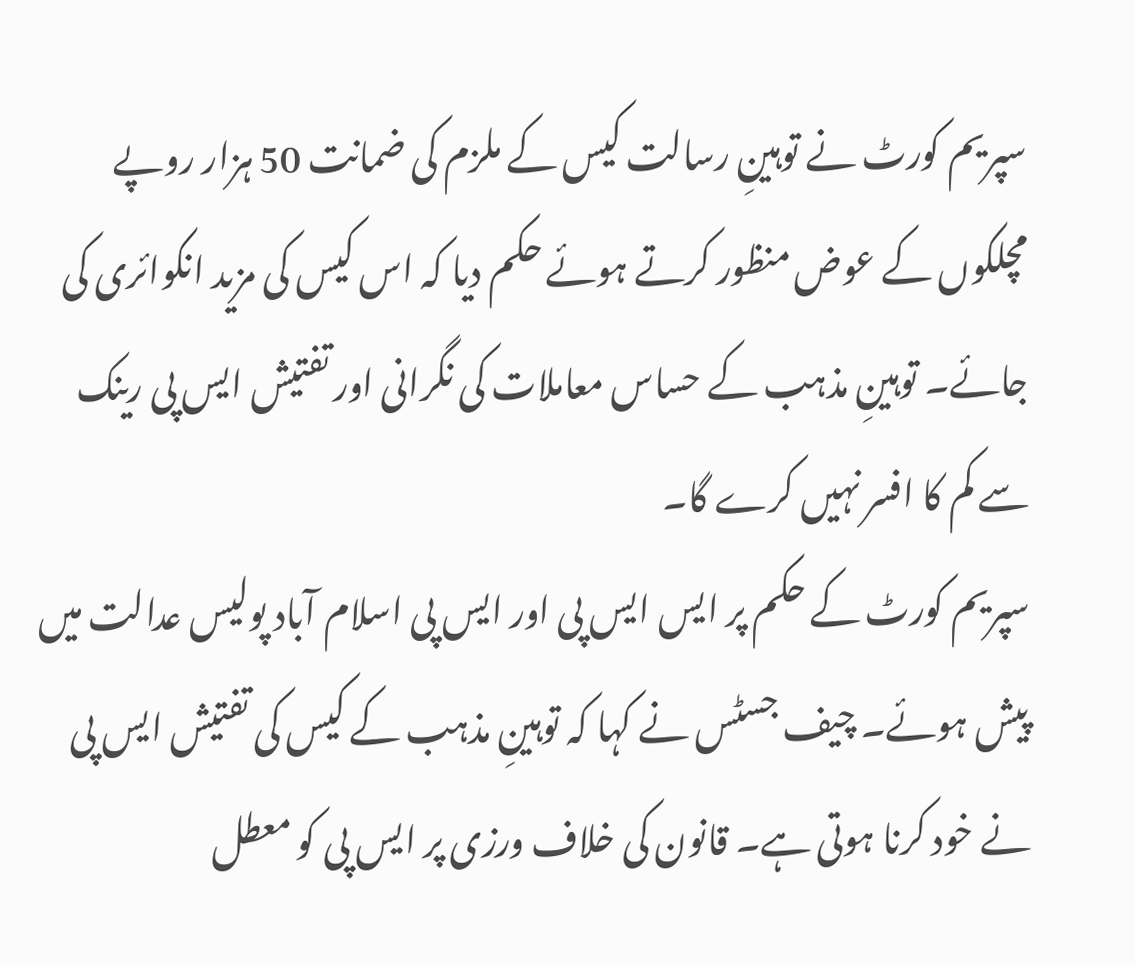سپریم کورٹ نے توہینِ رسالت کیس کے ملزم کی ضمانت 50 ہزار روپے مچلکوں کے عوض منظور کرتے ہوئے حکم دیا کہ اس کیس کی مزید انکوائری کی جائے۔ توہینِ مذہب کے حساس معاملات کی نگرانی اور تفتیش ایس پی رینک سے کم کا افسر نہیں کرے گا۔
سپریم کورٹ کے حکم پر ایس ایس پی اور ایس پی اسلام آباد پولیس عدالت میں پیش ہوئے۔ چیف جسٹس نے کہا کہ توہینِ مذہب کے کیس کی تفتیش ایس پی نے خود کرنا ہوتی ہے۔ قانون کی خلاف ورزی پر ایس پی کو معطل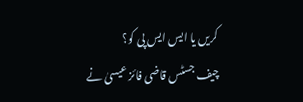کریں یا ایس ایس پی کو؟
چیف جسٹس قاضی فائز عیسیٰ نے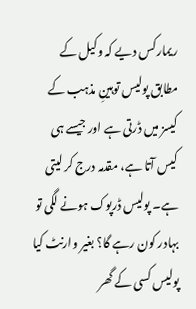ریمارکس دیے کہ وکیل کے مطابق پولیس توہینِ مذہب کے کیسز میں ڈرتی ہے اور جیسے ہی کیس آتا ہے، مقدمہ درج کر لیتی ہے۔ پولیس ڈرپوک ہونے لگی تو بہادر کون رہے گا؟ بغیر وارنٹ کیا پولیس کسی کے گھر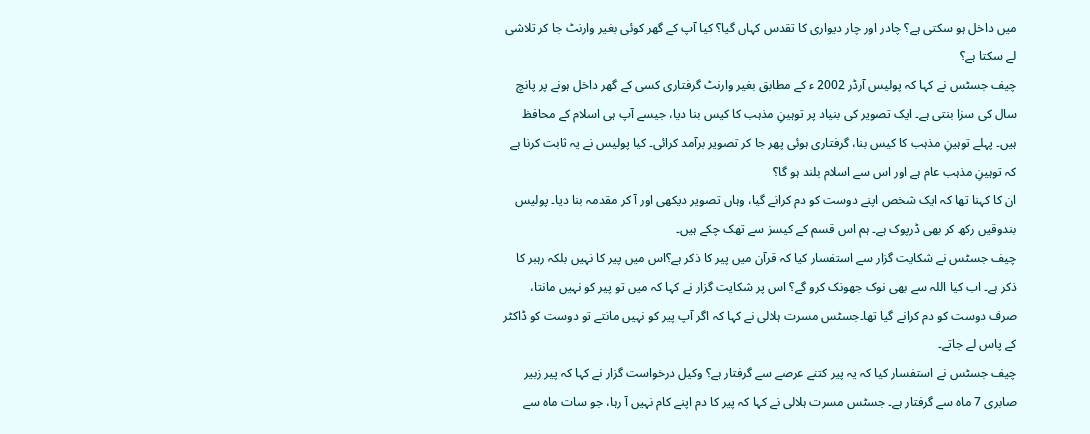میں داخل ہو سکتی ہے؟ چادر اور چار دیواری کا تقدس کہاں گیا؟ کیا آپ کے گھر کوئی بغیر وارنٹ جا کر تلاشی لے سکتا ہے؟
چیف جسٹس نے کہا کہ پولیس آرڈر 2002 ء کے مطابق بغیر وارنٹ گرفتاری کسی کے گھر داخل ہونے پر پانچ سال کی سزا بنتی ہے۔ ایک تصویر کی بنیاد پر توہینِ مذہب کا کیس بنا دیا، جیسے آپ ہی اسلام کے محافظ ہیں۔ پہلے توہینِ مذہب کا کیس بنا، گرفتاری ہوئی پھر جا کر تصویر برآمد کرائی۔ کیا پولیس نے یہ ثابت کرنا ہے کہ توہینِ مذہب عام ہے اور اس سے اسلام بلند ہو گا؟
ان کا کہنا تھا کہ ایک شخص اپنے دوست کو دم کرانے گیا، وہاں تصویر دیکھی اور آ کر مقدمہ بنا دیا۔ پولیس بندوقیں رکھ کر بھی ڈرپوک ہے۔ ہم اس قسم کے کیسز سے تھک چکے ہیں۔
چیف جسٹس نے شکایت گزار سے استفسار کیا کہ قرآن میں پیر کا ذکر ہے؟اس میں پیر کا نہیں بلکہ رہبر کا ذکر ہے۔ اب کیا اللہ سے بھی نوک جھونک کرو گے؟ اس پر شکایت گزار نے کہا کہ میں تو پیر کو نہیں مانتا، صرف دوست کو دم کرانے گیا تھا۔جسٹس مسرت ہلالی نے کہا کہ اگر آپ پیر کو نہیں مانتے تو دوست کو ڈاکٹر کے پاس لے جاتے۔
چیف جسٹس نے استفسار کیا کہ یہ پیر کتنے عرصے سے گرفتار ہے؟ وکیل درخواست گزار نے کہا کہ پیر زبیر صابری 7 ماہ سے گرفتار ہے۔ جسٹس مسرت ہلالی نے کہا کہ پیر کا دم اپنے کام نہیں آ رہا، جو سات ماہ سے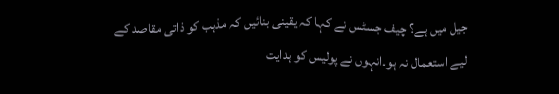جیل میں ہے؟ چیف جسٹس نے کہا کہ یقینی بنائیں کہ مذہب کو ذاتی مقاصد کے لیے استعمال نہ ہو۔انہوں نے پولیس کو ہدایت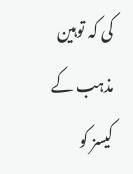کی کہ توہین مذہب کے کیسز کو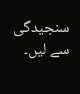سنجیدگی سے لیں۔